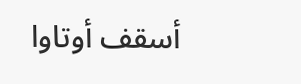أسقف أوتاوا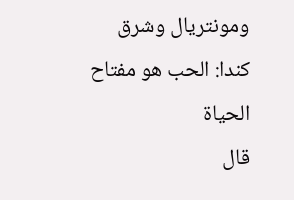ومونتريال وشرق كندا: الحب هو مفتاح الحياة
قال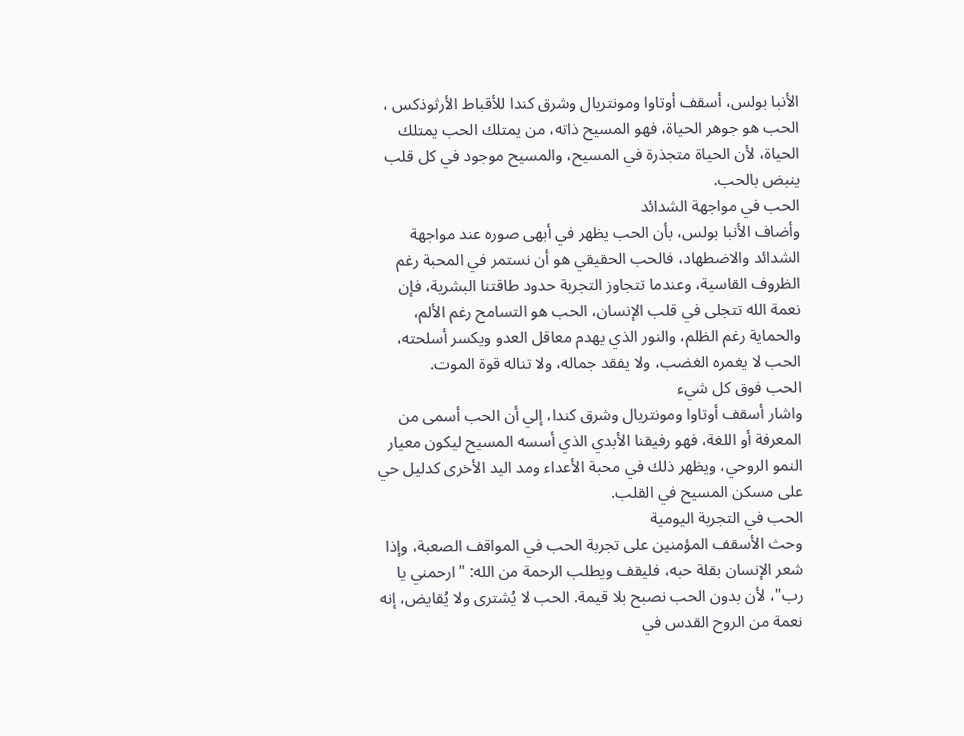الأنبا بولس، أسقف أوتاوا ومونتريال وشرق كندا للأقباط الأرثوذكس ، الحب هو جوهر الحياة، فهو المسيح ذاته، من يمتلك الحب يمتلك الحياة، لأن الحياة متجذرة في المسيح، والمسيح موجود في كل قلب ينبض بالحب.
الحب في مواجهة الشدائد
وأضاف الأنبا بولس، بأن الحب يظهر في أبهى صوره عند مواجهة الشدائد والاضطهاد، فالحب الحقيقي هو أن نستمر في المحبة رغم الظروف القاسية، وعندما تتجاوز التجربة حدود طاقتنا البشرية، فإن نعمة الله تتجلى في قلب الإنسان، الحب هو التسامح رغم الألم، والحماية رغم الظلم، والنور الذي يهدم معاقل العدو ويكسر أسلحته، الحب لا يغمره الغضب، ولا يفقد جماله، ولا تناله قوة الموت.
الحب فوق كل شيء
واشار أسقف أوتاوا ومونتريال وشرق كندا، إلي أن الحب أسمى من المعرفة أو اللغة، فهو رفيقنا الأبدي الذي أسسه المسيح ليكون معيار النمو الروحي، ويظهر ذلك في محبة الأعداء ومد اليد الأخرى كدليل حي على مسكن المسيح في القلب.
الحب في التجربة اليومية
وحث الأسقف المؤمنين على تجربة الحب في المواقف الصعبة، وإذا شعر الإنسان بقلة حبه، فليقف ويطلب الرحمة من الله: "ارحمني يا رب"، لأن بدون الحب نصبح بلا قيمة. الحب لا يُشترى ولا يُقايض، إنه نعمة من الروح القدس في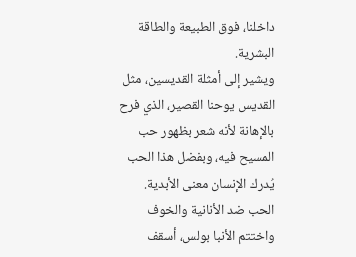داخلنا، فوق الطبيعة والطاقة البشرية.
ويشير إلى أمثلة القديسين، مثل القديس يوحنا القصير، الذي فرح بالإهانة لأنه شعر بظهور حب المسيح فيه، وبفضل هذا الحب يُدرك الإنسان معنى الأبدية.
الحب ضد الأنانية والخوف
واختتم الأنبا بولس، أسقف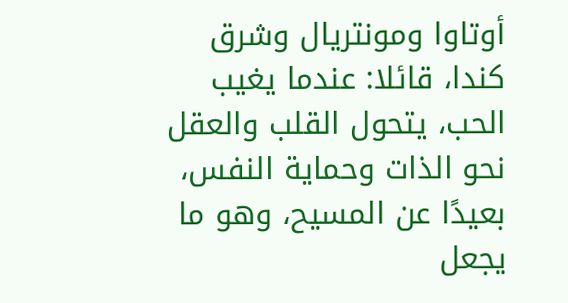أوتاوا ومونتريال وشرق كندا، قائلا: عندما يغيب الحب، يتحول القلب والعقل نحو الذات وحماية النفس، بعيدًا عن المسيح، وهو ما يجعل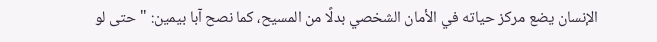الإنسان يضع مركز حياته في الأمان الشخصي بدلًا من المسيح، كما نصح آبا بيمين: "حتى لو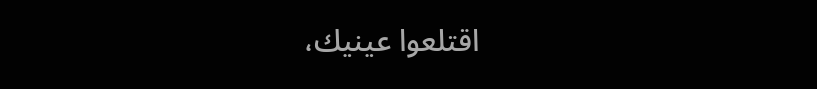اقتلعوا عينيك،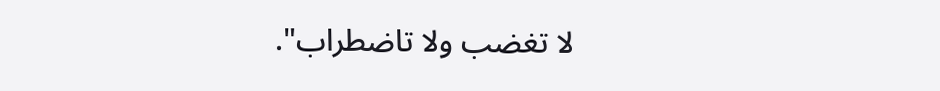لا تغضب ولا تاضطراب".